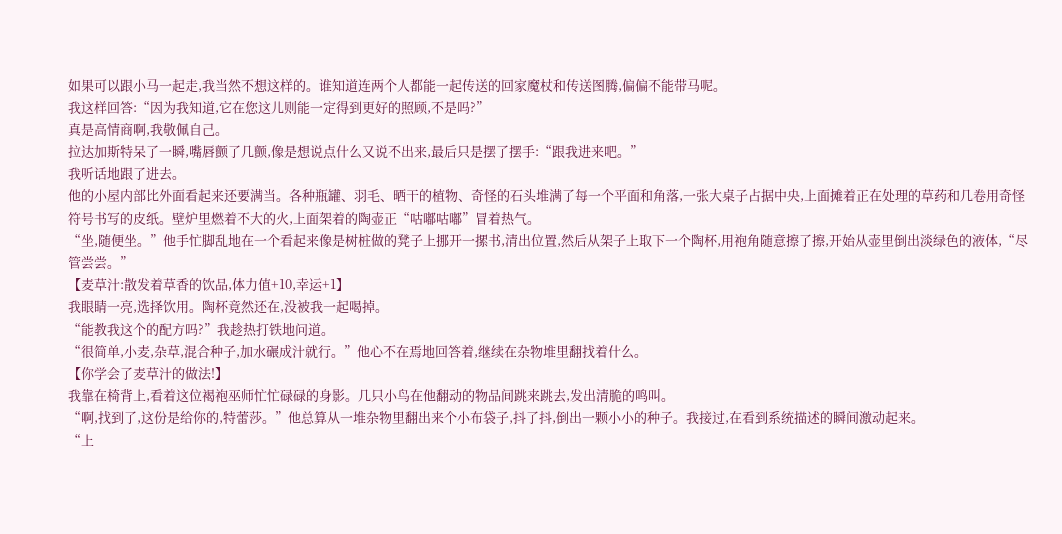如果可以跟小马一起走,我当然不想这样的。谁知道连两个人都能一起传送的回家魔杖和传送图腾,偏偏不能带马呢。
我这样回答:“因为我知道,它在您这儿则能一定得到更好的照顾,不是吗?”
真是高情商啊,我敬佩自己。
拉达加斯特呆了一瞬,嘴唇颤了几颤,像是想说点什么又说不出来,最后只是摆了摆手:“跟我进来吧。”
我听话地跟了进去。
他的小屋内部比外面看起来还要满当。各种瓶罐、羽毛、晒干的植物、奇怪的石头堆满了每一个平面和角落,一张大桌子占据中央,上面摊着正在处理的草药和几卷用奇怪符号书写的皮纸。壁炉里燃着不大的火,上面架着的陶壶正“咕嘟咕嘟”冒着热气。
“坐,随便坐。”他手忙脚乱地在一个看起来像是树桩做的凳子上挪开一摞书,清出位置,然后从架子上取下一个陶杯,用袍角随意擦了擦,开始从壶里倒出淡绿色的液体,“尽管尝尝。”
【麦草汁:散发着草香的饮品,体力值+10,幸运+1】
我眼睛一亮,选择饮用。陶杯竟然还在,没被我一起喝掉。
“能教我这个的配方吗?”我趁热打铁地问道。
“很简单,小麦,杂草,混合种子,加水碾成汁就行。”他心不在焉地回答着,继续在杂物堆里翻找着什么。
【你学会了麦草汁的做法!】
我靠在椅背上,看着这位褐袍巫师忙忙碌碌的身影。几只小鸟在他翻动的物品间跳来跳去,发出清脆的鸣叫。
“啊,找到了,这份是给你的,特蕾莎。”他总算从一堆杂物里翻出来个小布袋子,抖了抖,倒出一颗小小的种子。我接过,在看到系统描述的瞬间激动起来。
“上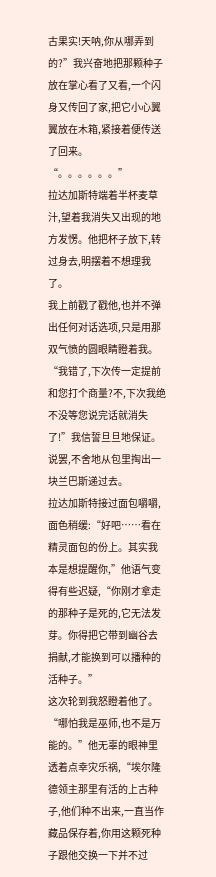古果实!天呐,你从哪弄到的?”我兴奋地把那颗种子放在掌心看了又看,一个闪身又传回了家,把它小心翼翼放在木箱,紧接着便传送了回来。
“。。。。。。”
拉达加斯特端着半杯麦草汁,望着我消失又出现的地方发愣。他把杯子放下,转过身去,明摆着不想理我了。
我上前戳了戳他,也并不弹出任何对话选项,只是用那双气愤的圆眼睛瞪着我。
“我错了,下次传一定提前和您打个商量?不,下次我绝不没等您说完话就消失了!”我信誓旦旦地保证。说罢,不舍地从包里掏出一块兰巴斯递过去。
拉达加斯特接过面包嚼嚼,面色稍缓:“好吧……看在精灵面包的份上。其实我本是想提醒你,”他语气变得有些迟疑,“你刚才拿走的那种子是死的,它无法发芽。你得把它带到幽谷去捐献,才能换到可以播种的活种子。”
这次轮到我怒瞪着他了。
“哪怕我是巫师,也不是万能的。”他无辜的眼神里透着点幸灾乐祸,“埃尔隆德领主那里有活的上古种子,他们种不出来,一直当作藏品保存着,你用这颗死种子跟他交换一下并不过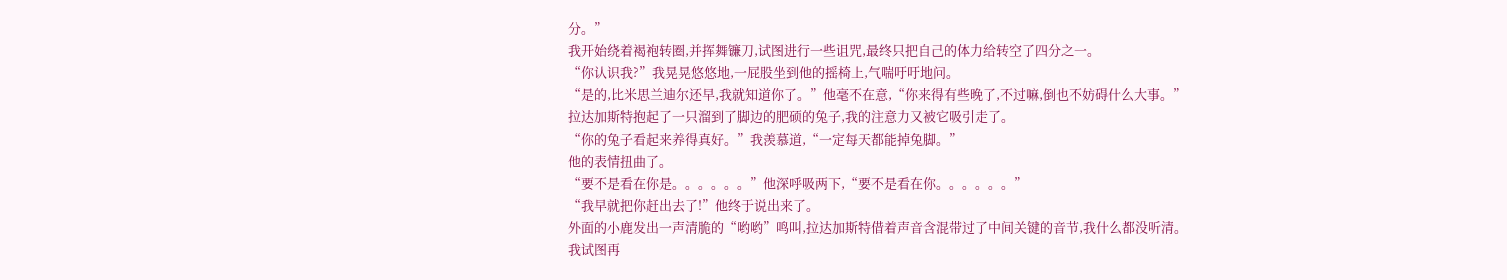分。”
我开始绕着褐袍转圈,并挥舞镰刀,试图进行一些诅咒,最终只把自己的体力给转空了四分之一。
“你认识我?”我晃晃悠悠地,一屁股坐到他的摇椅上,气喘吁吁地问。
“是的,比米思兰迪尔还早,我就知道你了。”他毫不在意,“你来得有些晚了,不过嘛,倒也不妨碍什么大事。”
拉达加斯特抱起了一只溜到了脚边的肥硕的兔子,我的注意力又被它吸引走了。
“你的兔子看起来养得真好。”我羡慕道,“一定每天都能掉兔脚。”
他的表情扭曲了。
“要不是看在你是。。。。。。”他深呼吸两下,“要不是看在你。。。。。。”
“我早就把你赶出去了!”他终于说出来了。
外面的小鹿发出一声清脆的“哟哟”鸣叫,拉达加斯特借着声音含混带过了中间关键的音节,我什么都没听清。
我试图再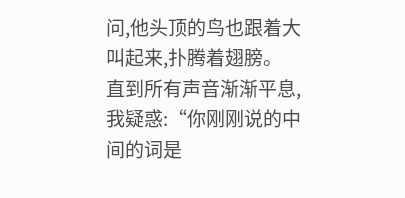问,他头顶的鸟也跟着大叫起来,扑腾着翅膀。
直到所有声音渐渐平息,我疑惑:“你刚刚说的中间的词是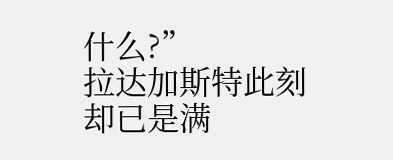什么?”
拉达加斯特此刻却已是满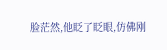脸茫然,他眨了眨眼,仿佛刚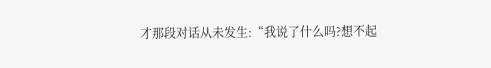才那段对话从未发生:“我说了什么吗?想不起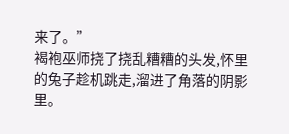来了。”
褐袍巫师挠了挠乱糟糟的头发,怀里的兔子趁机跳走,溜进了角落的阴影里。